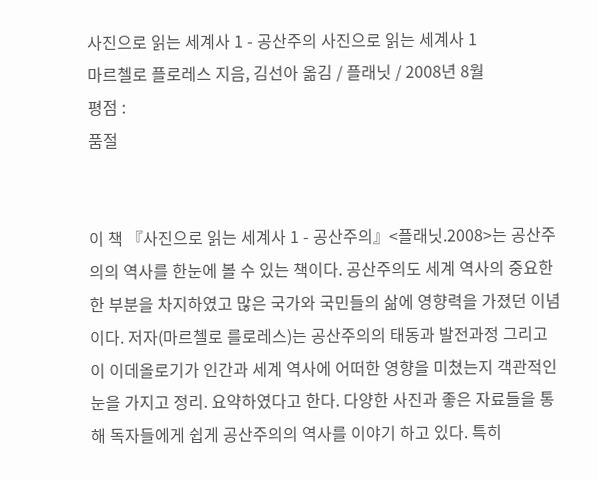사진으로 읽는 세계사 1 - 공산주의 사진으로 읽는 세계사 1
마르첼로 플로레스 지음, 김선아 옮김 / 플래닛 / 2008년 8월
평점 :
품절


이 책 『사진으로 읽는 세계사 1 - 공산주의』<플래닛.2008>는 공산주의의 역사를 한눈에 볼 수 있는 책이다. 공산주의도 세계 역사의 중요한 한 부분을 차지하였고 많은 국가와 국민들의 삶에 영향력을 가졌던 이념이다. 저자(마르첼로 를로레스)는 공산주의의 태동과 발전과정 그리고 이 이데올로기가 인간과 세계 역사에 어떠한 영향을 미쳤는지 객관적인 눈을 가지고 정리. 요약하였다고 한다. 다양한 사진과 좋은 자료들을 통해 독자들에게 쉽게 공산주의의 역사를 이야기 하고 있다. 특히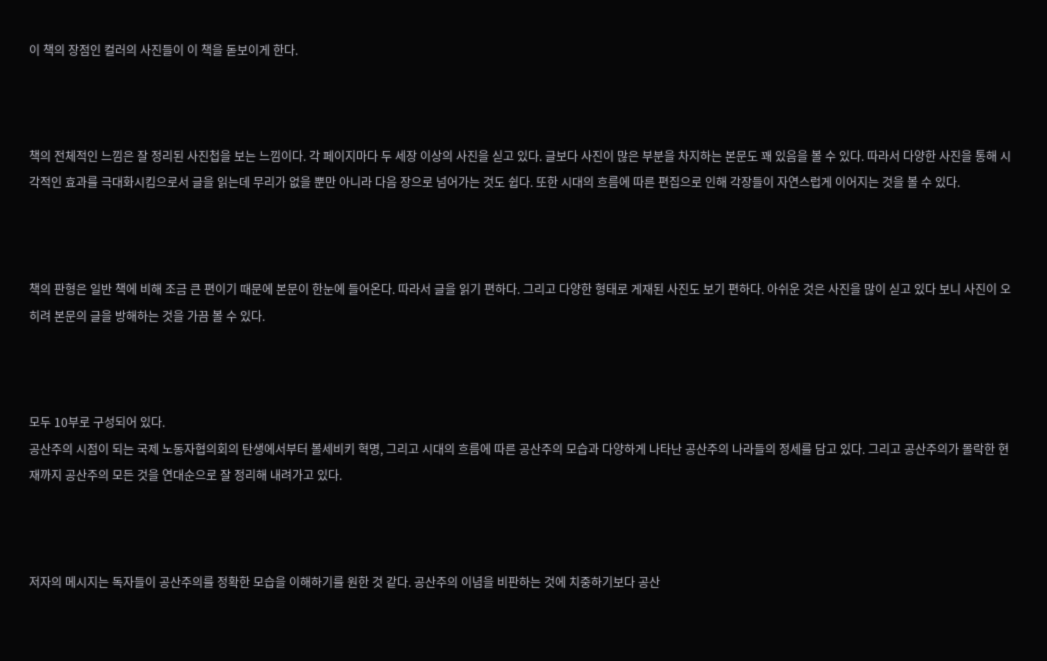이 책의 장점인 컬러의 사진들이 이 책을 돋보이게 한다.



책의 전체적인 느낌은 잘 정리된 사진첩을 보는 느낌이다. 각 페이지마다 두 세장 이상의 사진을 싣고 있다. 글보다 사진이 많은 부분을 차지하는 본문도 꽤 있음을 볼 수 있다. 따라서 다양한 사진을 통해 시각적인 효과를 극대화시킴으로서 글을 읽는데 무리가 없을 뿐만 아니라 다음 장으로 넘어가는 것도 쉽다. 또한 시대의 흐름에 따른 편집으로 인해 각장들이 자연스럽게 이어지는 것을 볼 수 있다.



책의 판형은 일반 책에 비해 조금 큰 편이기 때문에 본문이 한눈에 들어온다. 따라서 글을 읽기 편하다. 그리고 다양한 형태로 게재된 사진도 보기 편하다. 아쉬운 것은 사진을 많이 싣고 있다 보니 사진이 오히려 본문의 글을 방해하는 것을 가끔 볼 수 있다.



모두 10부로 구성되어 있다.
공산주의 시점이 되는 국제 노동자협의회의 탄생에서부터 볼세비키 혁명, 그리고 시대의 흐름에 따른 공산주의 모습과 다양하게 나타난 공산주의 나라들의 정세를 담고 있다. 그리고 공산주의가 몰락한 현재까지 공산주의 모든 것을 연대순으로 잘 정리해 내려가고 있다.



저자의 메시지는 독자들이 공산주의를 정확한 모습을 이해하기를 원한 것 같다. 공산주의 이념을 비판하는 것에 치중하기보다 공산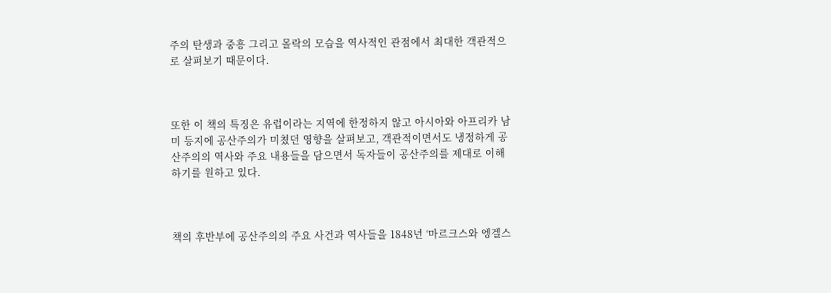주의 탄생과 중흥 그리고 몰락의 모습을 역사적인 관점에서 최대한 객관적으로 살펴보기 때문이다.



또한 이 책의 특징은 유럽이라는 지역에 한정하지 않고 아시아와 아프리카 남미 등지에 공산주의가 미쳤던 영향을 살펴보고, 객관적이면서도 냉정하게 공산주의의 역사와 주요 내용들을 담으면서 독자들이 공산주의를 제대로 이해하기를 원하고 있다.



책의 후반부에 공산주의의 주요 사건과 역사들을 1848년 ‘마르크스와 엥겔스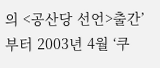의 <공산당 선언>출간’부터 2003년 4월 ‘쿠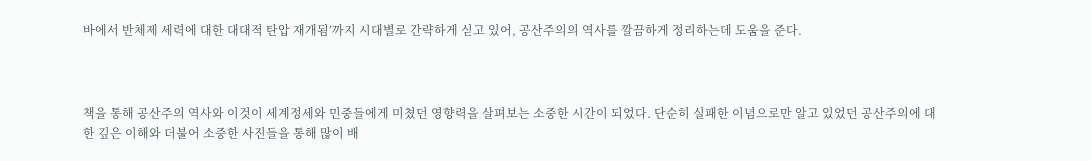바에서 반체제 세력에 대한 대대적 탄압 재개됨’까지 시대별로 간략하게 싣고 있어, 공산주의의 역사를 깔끔하게 정리하는데 도움을 준다.



책을 통해 공산주의 역사와 이것이 세계정세와 민중들에게 미쳤던 영향력을 살펴보는 소중한 시간이 되었다. 단순히 실패한 이념으로만 알고 있었던 공산주의에 대한 깊은 이해와 더불어 소중한 사진들을 통해 많이 배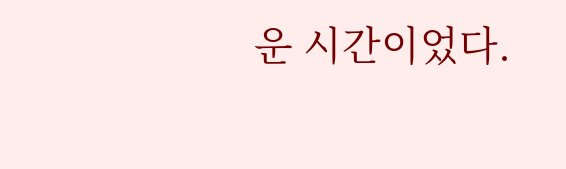운 시간이었다.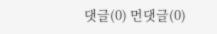댓글(0) 먼댓글(0)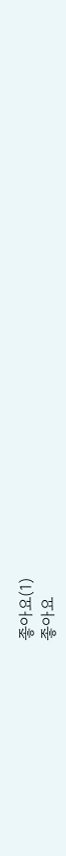좋아요(1)
좋아요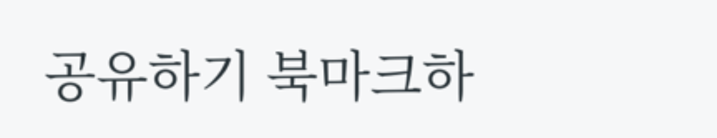공유하기 북마크하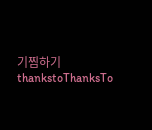기찜하기 thankstoThanksTo